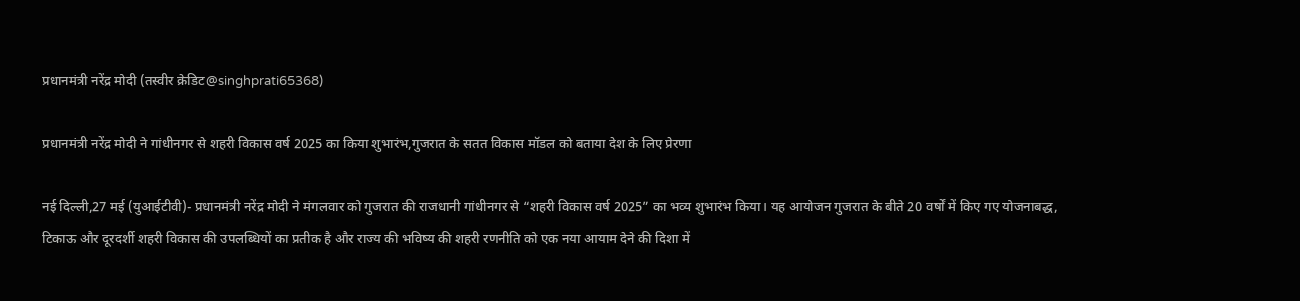प्रधानमंत्री नरेंद्र मोदी (तस्वीर क्रेडिट@singhprati65368)

प्रधानमंत्री नरेंद्र मोदी ने गांधीनगर से शहरी विकास वर्ष 2025 का किया शुभारंभ,गुजरात के सतत विकास मॉडल को बताया देश के लिए प्रेरणा

नई दिल्ली,27 मई (युआईटीवी)- प्रधानमंत्री नरेंद्र मोदी ने मंगलवार को गुजरात की राजधानी गांधीनगर से “शहरी विकास वर्ष 2025” का भव्य शुभारंभ किया। यह आयोजन गुजरात के बीते 20 वर्षों में किए गए योजनाबद्ध, टिकाऊ और दूरदर्शी शहरी विकास की उपलब्धियों का प्रतीक है और राज्य की भविष्य की शहरी रणनीति को एक नया आयाम देने की दिशा में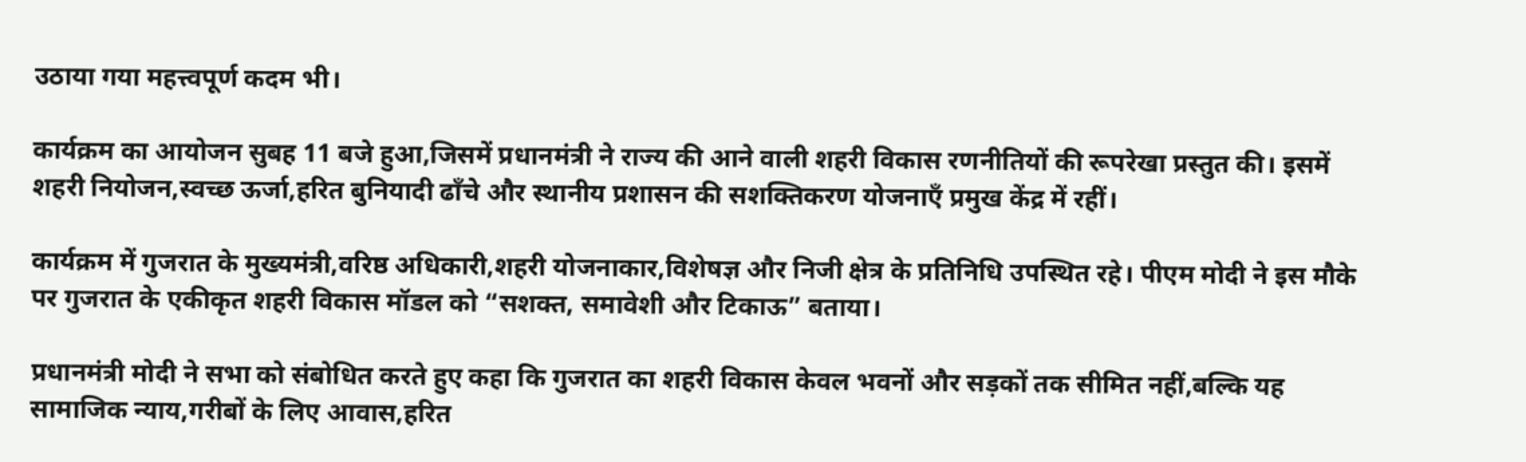उठाया गया महत्त्वपूर्ण कदम भी।

कार्यक्रम का आयोजन सुबह 11 बजे हुआ,जिसमें प्रधानमंत्री ने राज्य की आने वाली शहरी विकास रणनीतियों की रूपरेखा प्रस्तुत की। इसमें शहरी नियोजन,स्वच्छ ऊर्जा,हरित बुनियादी ढाँचे और स्थानीय प्रशासन की सशक्तिकरण योजनाएँ प्रमुख केंद्र में रहीं।

कार्यक्रम में गुजरात के मुख्यमंत्री,वरिष्ठ अधिकारी,शहरी योजनाकार,विशेषज्ञ और निजी क्षेत्र के प्रतिनिधि उपस्थित रहे। पीएम मोदी ने इस मौके पर गुजरात के एकीकृत शहरी विकास मॉडल को “सशक्त, समावेशी और टिकाऊ” बताया।

प्रधानमंत्री मोदी ने सभा को संबोधित करते हुए कहा कि गुजरात का शहरी विकास केवल भवनों और सड़कों तक सीमित नहीं,बल्कि यह सामाजिक न्याय,गरीबों के लिए आवास,हरित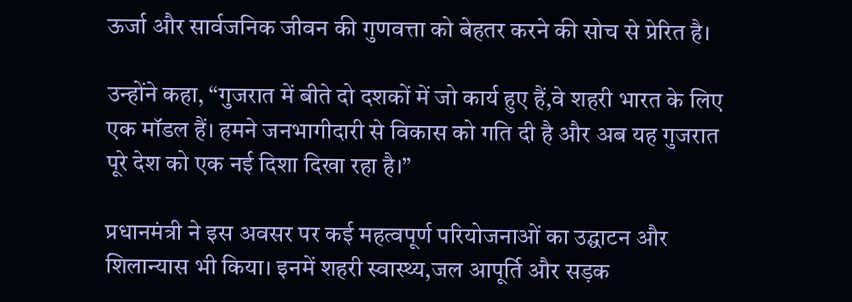ऊर्जा और सार्वजनिक जीवन की गुणवत्ता को बेहतर करने की सोच से प्रेरित है।

उन्होंने कहा, “गुजरात में बीते दो दशकों में जो कार्य हुए हैं,वे शहरी भारत के लिए एक मॉडल हैं। हमने जनभागीदारी से विकास को गति दी है और अब यह गुजरात पूरे देश को एक नई दिशा दिखा रहा है।”

प्रधानमंत्री ने इस अवसर पर कई महत्वपूर्ण परियोजनाओं का उद्घाटन और शिलान्यास भी किया। इनमें शहरी स्वास्थ्य,जल आपूर्ति और सड़क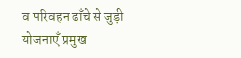व परिवहन ढाँचे से जुड़ी योजनाएँ प्रमुख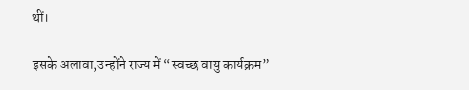थीं।

इसके अलावा,उन्होंने राज्य में “स्वच्छ वायु कार्यक्रम”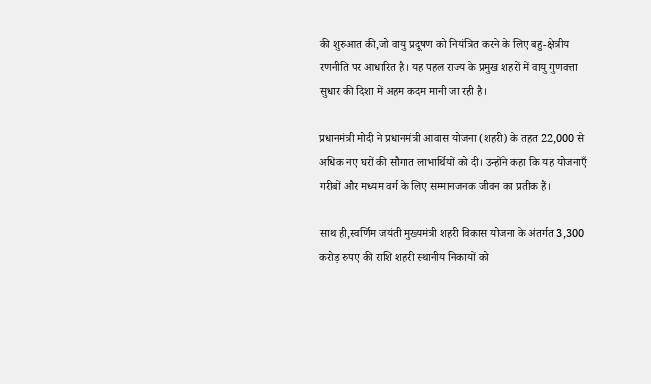की शुरुआत की,जो वायु प्रदूषण को नियंत्रित करने के लिए बहु-क्षेत्रीय रणनीति पर आधारित है। यह पहल राज्य के प्रमुख शहरों में वायु गुणवत्ता सुधार की दिशा में अहम कदम मानी जा रही है।

प्रधानमंत्री मोदी ने प्रधानमंत्री आवास योजना (शहरी) के तहत 22,000 से अधिक नए घरों की सौगात लाभार्थियों को दी। उन्होंने कहा कि यह योजनाएँ गरीबों और मध्यम वर्ग के लिए सम्मानजनक जीवन का प्रतीक हैं।

साथ ही,स्वर्णिम जयंती मुख्यमंत्री शहरी विकास योजना के अंतर्गत 3,300 करोड़ रुपए की राशि शहरी स्थानीय निकायों को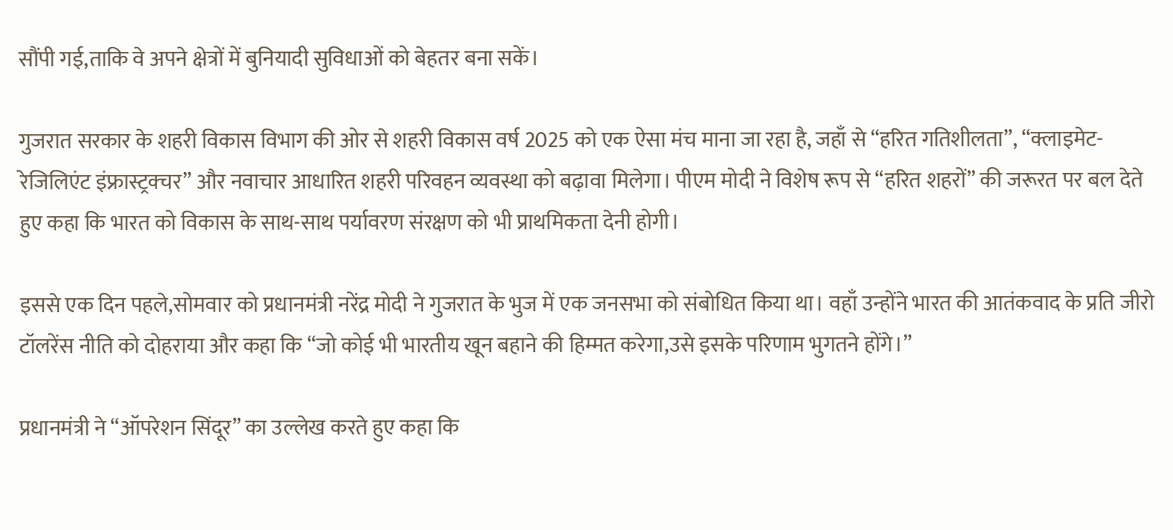सौंपी गई,ताकि वे अपने क्षेत्रों में बुनियादी सुविधाओं को बेहतर बना सकें।

गुजरात सरकार के शहरी विकास विभाग की ओर से शहरी विकास वर्ष 2025 को एक ऐसा मंच माना जा रहा है, जहाँ से “हरित गतिशीलता”, “क्लाइमेट-रेजिलिएंट इंफ्रास्ट्रक्चर” और नवाचार आधारित शहरी परिवहन व्यवस्था को बढ़ावा मिलेगा। पीएम मोदी ने विशेष रूप से “हरित शहरों” की जरूरत पर बल देते हुए कहा कि भारत को विकास के साथ-साथ पर्यावरण संरक्षण को भी प्राथमिकता देनी होगी।

इससे एक दिन पहले,सोमवार को प्रधानमंत्री नरेंद्र मोदी ने गुजरात के भुज में एक जनसभा को संबोधित किया था। वहाँ उन्होंने भारत की आतंकवाद के प्रति जीरो टॉलरेंस नीति को दोहराया और कहा कि “जो कोई भी भारतीय खून बहाने की हिम्मत करेगा,उसे इसके परिणाम भुगतने होंगे।”

प्रधानमंत्री ने “ऑपरेशन सिंदूर” का उल्लेख करते हुए कहा कि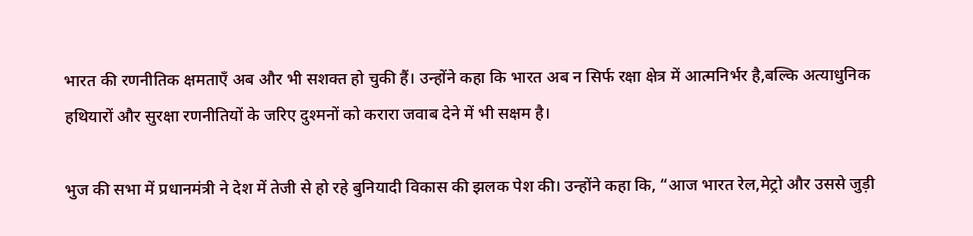भारत की रणनीतिक क्षमताएँ अब और भी सशक्त हो चुकी हैं। उन्होंने कहा कि भारत अब न सिर्फ रक्षा क्षेत्र में आत्मनिर्भर है,बल्कि अत्याधुनिक हथियारों और सुरक्षा रणनीतियों के जरिए दुश्मनों को करारा जवाब देने में भी सक्षम है।

भुज की सभा में प्रधानमंत्री ने देश में तेजी से हो रहे बुनियादी विकास की झलक पेश की। उन्होंने कहा कि, “आज भारत रेल,मेट्रो और उससे जुड़ी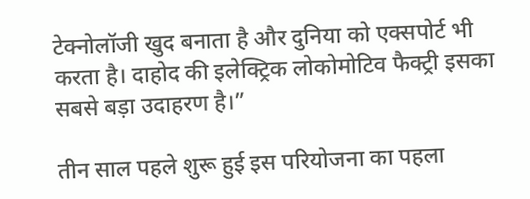टेक्नोलॉजी खुद बनाता है और दुनिया को एक्सपोर्ट भी करता है। दाहोद की इलेक्ट्रिक लोकोमोटिव फैक्ट्री इसका सबसे बड़ा उदाहरण है।”

तीन साल पहले शुरू हुई इस परियोजना का पहला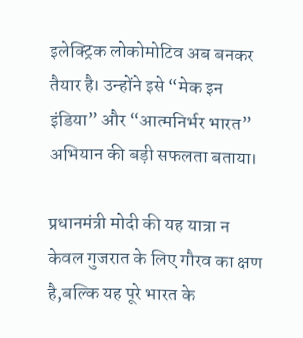इलेक्ट्रिक लोकोमोटिव अब बनकर तैयार है। उन्होंने इसे “मेक इन इंडिया” और “आत्मनिर्भर भारत” अभियान की बड़ी सफलता बताया।

प्रधानमंत्री मोदी की यह यात्रा न केवल गुजरात के लिए गौरव का क्षण है,बल्कि यह पूरे भारत के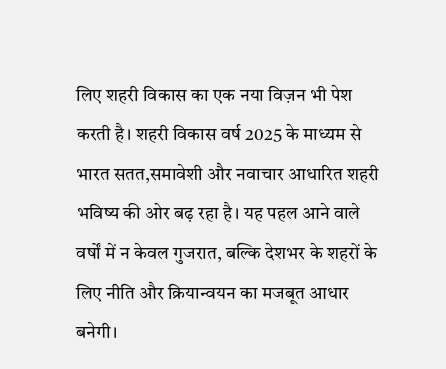लिए शहरी विकास का एक नया विज़न भी पेश करती है। शहरी विकास वर्ष 2025 के माध्यम से भारत सतत,समावेशी और नवाचार आधारित शहरी भविष्य की ओर बढ़ रहा है। यह पहल आने वाले वर्षों में न केवल गुजरात, बल्कि देशभर के शहरों के लिए नीति और क्रियान्वयन का मजबूत आधार बनेगी।